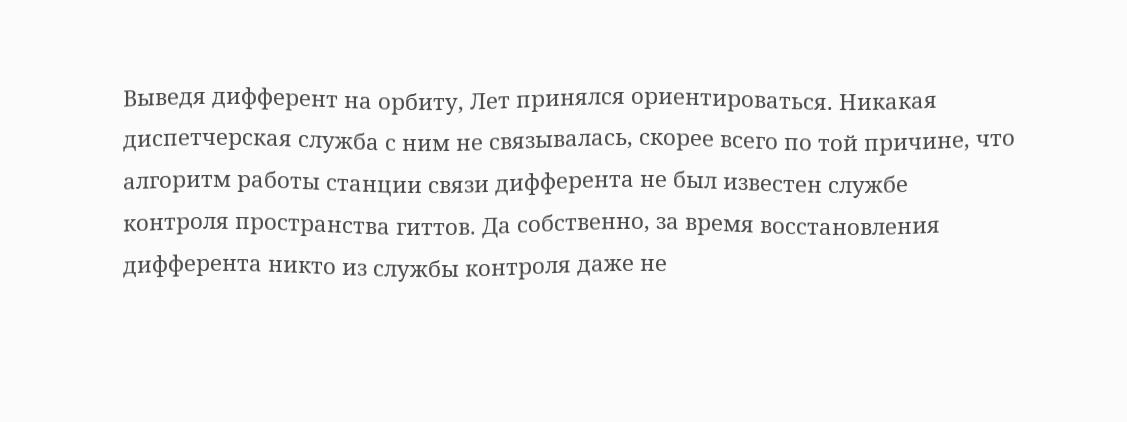Выведя дифферент на орбиту, Лет принялся ориентироваться. Никакая диспетчерская служба с ним не связывалась, скорее всего по той причине, что алгоритм работы станции связи дифферента не был известен службе контроля пространства гиттов. Да собственно, за время восстановления дифферента никто из службы контроля даже не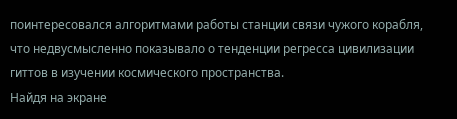поинтересовался алгоритмами работы станции связи чужого корабля, что недвусмысленно показывало о тенденции регресса цивилизации гиттов в изучении космического пространства.
Найдя на экране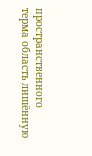пространственного терма область лишённую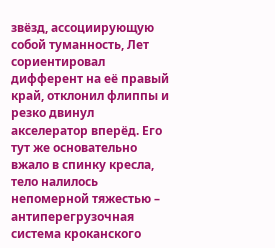звёзд, ассоциирующую собой туманность, Лет сориентировал дифферент на её правый край, отклонил флиппы и резко двинул акселератор вперёд. Его тут же основательно вжало в спинку кресла, тело налилось непомерной тяжестью – антиперегрузочная система кроканского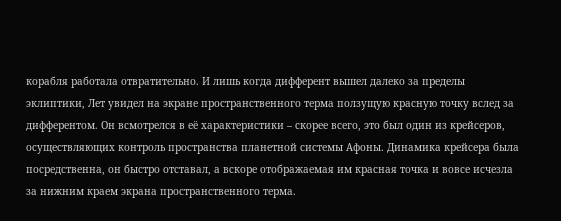корабля работала отвратительно. И лишь когда дифферент вышел далеко за пределы эклиптики, Лет увидел на экране пространственного терма ползущую красную точку вслед за дифферентом. Он всмотрелся в её характеристики – скорее всего, это был один из крейсеров, осуществляющих контроль пространства планетной системы Афоны. Динамика крейсера была посредственна, он быстро отставал, а вскоре отображаемая им красная точка и вовсе исчезла за нижним краем экрана пространственного терма.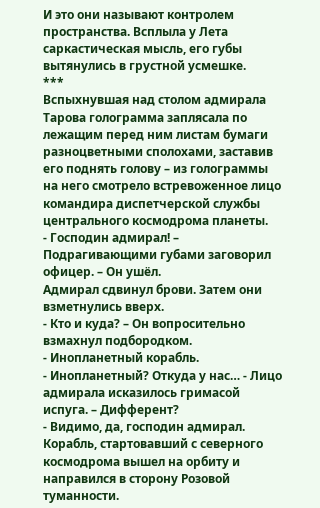И это они называют контролем пространства. Всплыла у Лета саркастическая мысль, его губы вытянулись в грустной усмешке.
***
Вспыхнувшая над столом адмирала Тарова голограмма заплясала по лежащим перед ним листам бумаги разноцветными сполохами, заставив его поднять голову – из голограммы на него смотрело встревоженное лицо командира диспетчерской службы центрального космодрома планеты.
- Господин адмирал! – Подрагивающими губами заговорил офицер. – Он ушёл.
Адмирал сдвинул брови. Затем они взметнулись вверх.
- Кто и куда? – Он вопросительно взмахнул подбородком.
- Инопланетный корабль.
- Инопланетный? Откуда у нас… - Лицо адмирала исказилось гримасой испуга. – Дифферент?
- Видимо, да, господин адмирал. Корабль, стартовавший с северного космодрома вышел на орбиту и направился в сторону Розовой туманности.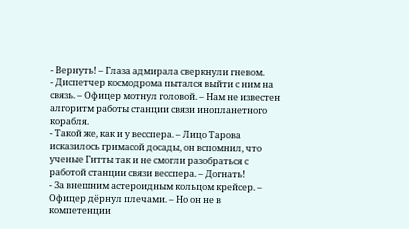- Вернуть! – Глаза адмирала сверкнули гневом.
- Диспетчер космодрома пытался выйти с ним на связь. – Офицер мотнул головой. – Нам не известен алгоритм работы станции связи инопланетного корабля.
- Такой же, как и у весспера. – Лицо Тарова исказилось гримасой досады, он вспомнил, что ученые Гитты так и не смогли разобраться с работой станции связи весспера. – Догнать!
- За внешним астероидным кольцом крейсер. – Офицер дёрнул плечами. – Но он не в компетенции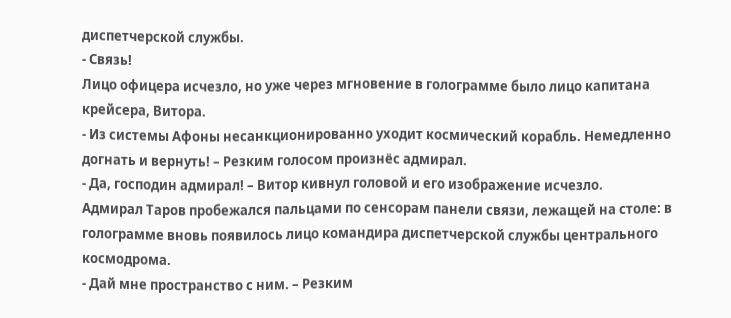диспетчерской службы.
- Связь!
Лицо офицера исчезло, но уже через мгновение в голограмме было лицо капитана крейсера, Витора.
- Из системы Афоны несанкционированно уходит космический корабль. Немедленно догнать и вернуть! – Резким голосом произнёс адмирал.
- Да, господин адмирал! – Витор кивнул головой и его изображение исчезло.
Адмирал Таров пробежался пальцами по сенсорам панели связи, лежащей на столе: в голограмме вновь появилось лицо командира диспетчерской службы центрального космодрома.
- Дай мне пространство с ним. – Резким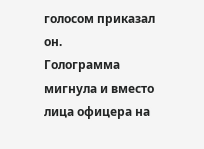голосом приказал он.
Голограмма мигнула и вместо лица офицера на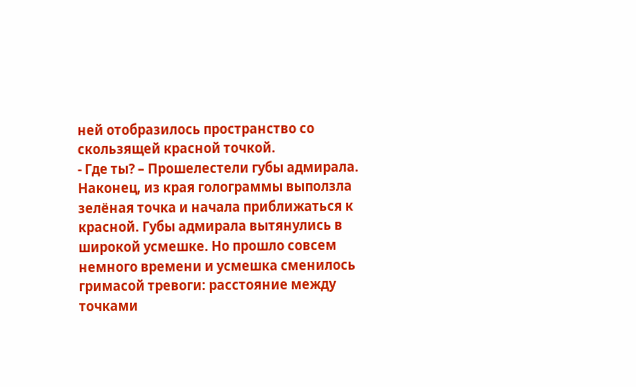ней отобразилось пространство со скользящей красной точкой.
- Где ты? – Прошелестели губы адмирала.
Наконец, из края голограммы выползла зелёная точка и начала приближаться к красной. Губы адмирала вытянулись в широкой усмешке. Но прошло совсем немного времени и усмешка сменилось гримасой тревоги: расстояние между точками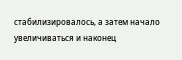стабилизировалось, а затем начало увеличиваться и наконец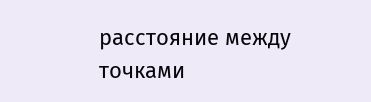расстояние между точками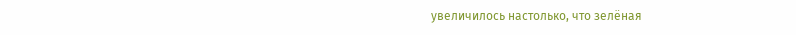увеличилось настолько, что зелёная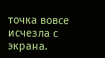точка вовсе исчезла с экрана.